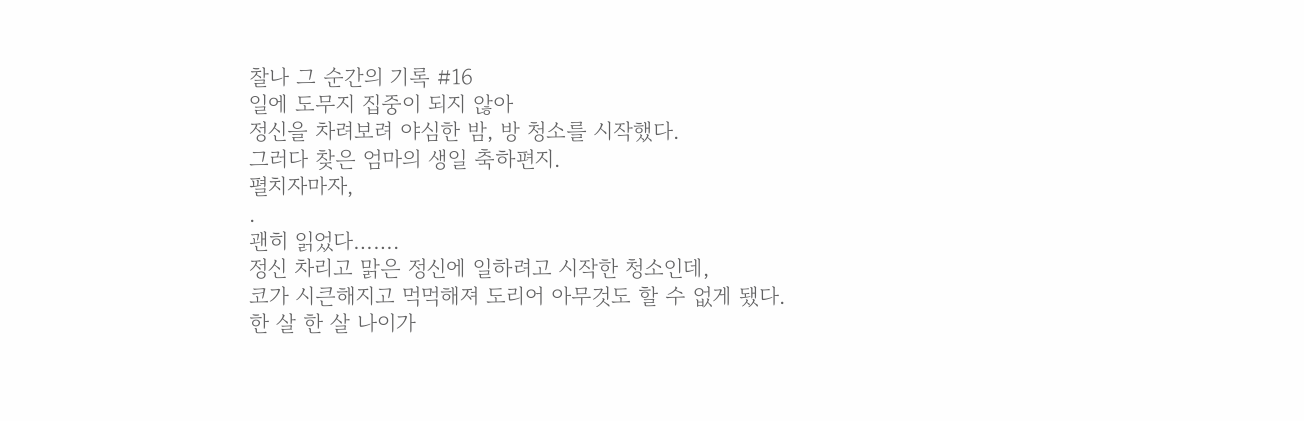찰나 그 순간의 기록 #16
일에 도무지 집중이 되지 않아
정신을 차려보려 야심한 밤, 방 청소를 시작했다.
그러다 찾은 엄마의 생일 축하편지.
펼치자마자,
.
괜히 읽었다…….
정신 차리고 맑은 정신에 일하려고 시작한 청소인데,
코가 시큰해지고 먹먹해져 도리어 아무것도 할 수 없게 됐다.
한 살 한 살 나이가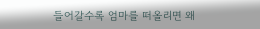들어갈수록 엄마를 떠올리면 왜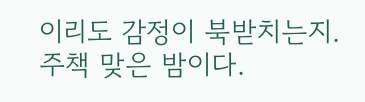이리도 감정이 북받치는지.
주책 맞은 밤이다.